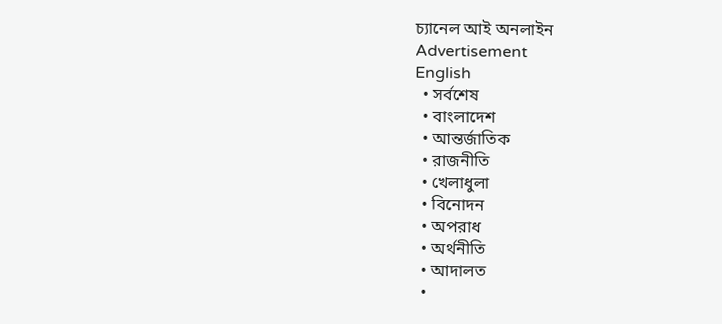চ্যানেল আই অনলাইন
Advertisement
English
  • সর্বশেষ
  • বাংলাদেশ
  • আন্তর্জাতিক
  • রাজনীতি
  • খেলাধুলা
  • বিনোদন
  • অপরাধ
  • অর্থনীতি
  • আদালত
  •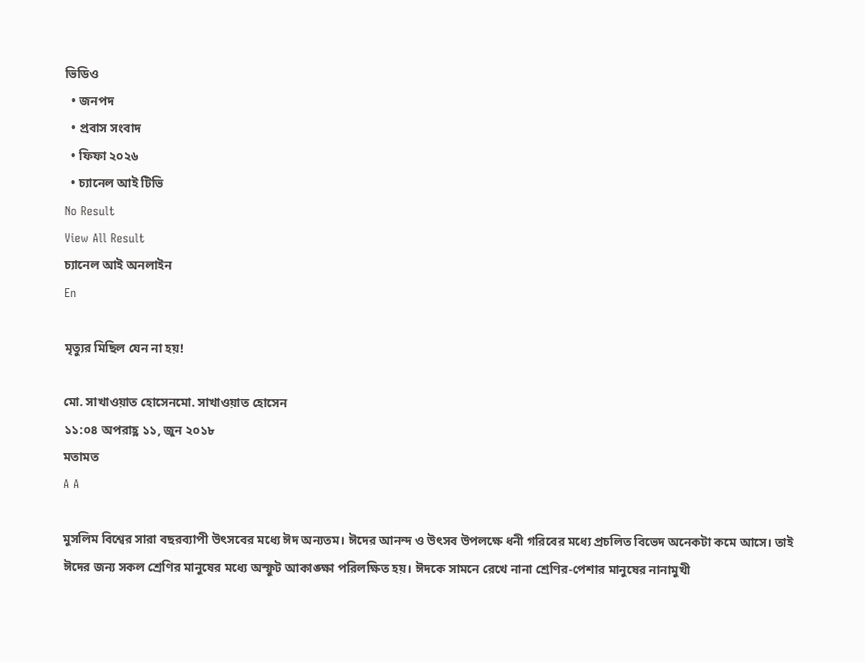ভিডিও
  • জনপদ
  • প্রবাস সংবাদ
  • ফিফা ২০২৬
  • চ্যানেল আই টিভি
No Result
View All Result
চ্যানেল আই অনলাইন
En

মৃত্যুর মিছিল যেন না হয়!

মো. সাখাওয়াত হোসেনমো. সাখাওয়াত হোসেন
১১:০৪ অপরাহ্ণ ১১, জুন ২০১৮
মতামত
A A

মুসলিম বিশ্বের সারা বছরব্যাপী উৎসবের মধ্যে ঈদ অন্যতম। ঈদের আনন্দ ও উৎসব উপলক্ষে ধনী গরিবের মধ্যে প্রচলিত বিভেদ অনেকটা কমে আসে। তাই ঈদের জন্য সকল শ্রেণির মানুষের মধ্যে অস্ফুট আকাঙ্ক্ষা পরিলক্ষিত হয়। ঈদকে সামনে রেখে নানা শ্রেণির-পেশার মানুষের নানামুখী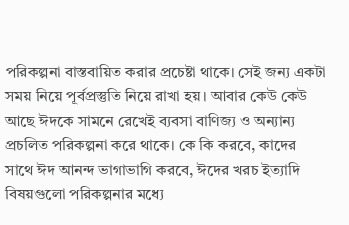পরিকল্পনা বাস্তবায়িত করার প্রচেষ্টা থাকে। সেই জন্য একটা সময় নিয়ে পূর্বপ্রস্তুতি নিয়ে রাখা হয়। আবার কেউ কেউ আছে ঈদকে সামনে রেখেই ব্যবসা বাণিজ্য ও অন্যান্য প্রচলিত পরিকল্পনা করে থাকে। কে কি করবে, কাদের সাথে ঈদ আনন্দ ভাগাভাগি করবে, ঈদের খরচ ইত্যাদি বিষয়গুলো পরিকল্পনার মধ্যে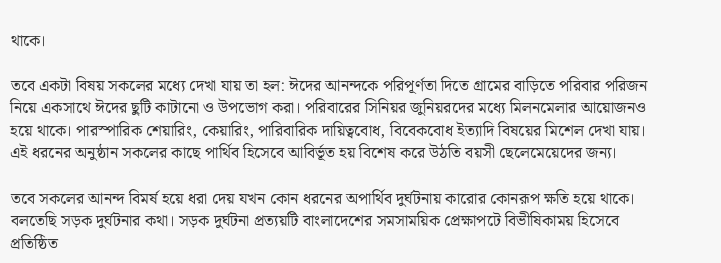থাকে।

তবে একটা বিষয় সকলের মধ্যে দেখা যায় তা হল: ঈদের আনন্দকে পরিপূর্ণতা দিতে গ্রামের বাড়িতে পরিবার পরিজন নিয়ে একসাথে ঈদের ছুটি কাটানো ও উপভোগ করা। পরিবারের সিনিয়র জুনিয়রদের মধ্যে মিলনমেলার আয়োজনও হয়ে থাকে। পারস্পারিক শেয়ারিং, কেয়ারিং, পারিবারিক দায়িত্ববোধ, বিবেকবোধ ইত্যাদি বিষয়ের মিশেল দেখা যায়। এই ধরনের অনুষ্ঠান সকলের কাছে পার্থিব হিসেবে আবির্ভূত হয় বিশেষ করে উঠতি বয়সী ছেলেমেয়েদের জন্য।

তবে সকলের আনন্দ বিমর্ষ হয়ে ধরা দেয় যখন কোন ধরনের অপার্থিব দুর্ঘটনায় কারোর কোনরূপ ক্ষতি হয়ে থাকে। বলতেছি সড়ক দুর্ঘটনার কথা। সড়ক দুর্ঘটনা প্রত্যয়টি বাংলাদেশের সমসাময়িক প্রেক্ষাপটে বিভীষিকাময় হিসেবে প্রতিষ্ঠিত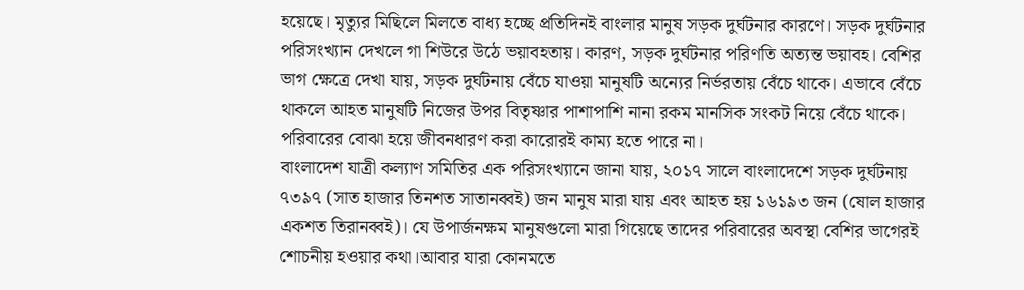হয়েছে। মৃত্যুর মিছিলে মিলতে বাধ্য হচ্ছে প্রতিদিনই বাংলার মানুষ সড়ক দুর্ঘটনার কারণে। সড়ক দুর্ঘটনার পরিসংখ্যান দেখলে গা শিউরে উঠে ভয়াবহতায়। কারণ, সড়ক দুর্ঘটনার পরিণতি অত্যন্ত ভয়াবহ। বেশির ভাগ ক্ষেত্রে দেখা যায়, সড়ক দুর্ঘটনায় বেঁচে যাওয়া মানুষটি অন্যের নির্ভরতায় বেঁচে থাকে। এভাবে বেঁচে থাকলে আহত মানুষটি নিজের উপর বিতৃষ্ণার পাশাপাশি নানা রকম মানসিক সংকট নিয়ে বেঁচে থাকে। পরিবারের বোঝা হয়ে জীবনধারণ করা কারোরই কাম্য হতে পারে না।
বাংলাদেশ যাত্রী কল্যাণ সমিতির এক পরিসংখ্যানে জানা যায়, ২০১৭ সালে বাংলাদেশে সড়ক দুর্ঘটনায় ৭৩৯৭ (সাত হাজার তিনশত সাতানব্বই) জন মানুষ মারা যায় এবং আহত হয় ১৬১৯৩ জন (ষোল হাজার একশত তিরানব্বই)। যে উপার্জনক্ষম মানুষগুলো মারা গিয়েছে তাদের পরিবারের অবস্থা বেশির ভাগেরই শোচনীয় হওয়ার কথা।আবার যারা কোনমতে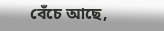বেঁচে আছে,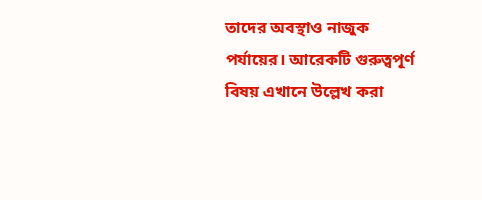তাদের অবস্থাও নাজুক পর্যায়ের। আরেকটি গুরুত্বপূর্ণ বিষয় এখানে উল্লেখ করা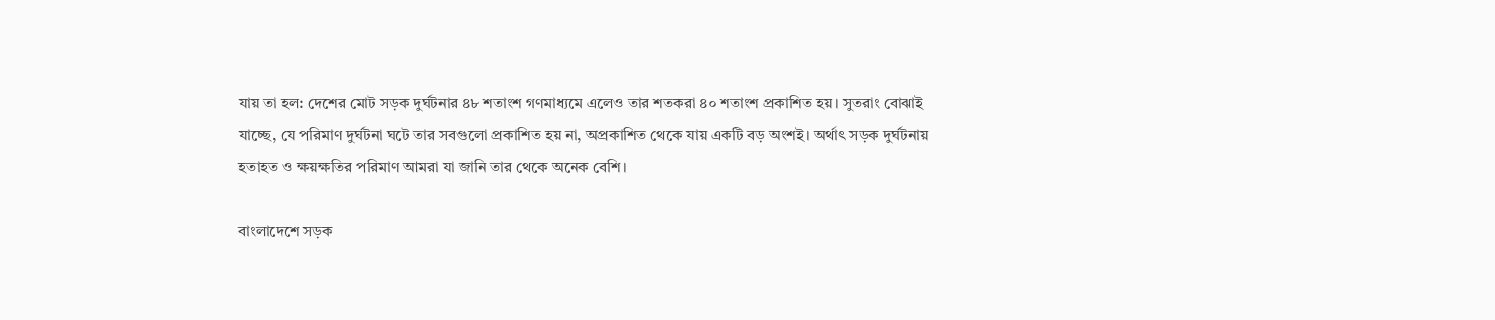যায় তা হল: দেশের মোট সড়ক দুর্ঘটনার ৪৮ শতাংশ গণমাধ্যমে এলেও তার শতকরা ৪০ শতাংশ প্রকাশিত হয়। সুতরাং বোঝাই যাচ্ছে, যে পরিমাণ দুর্ঘটনা ঘটে তার সবগুলো প্রকাশিত হয় না, অপ্রকাশিত থেকে যায় একটি বড় অংশই। অর্থাৎ সড়ক দুর্ঘটনায় হতাহত ও ক্ষয়ক্ষতির পরিমাণ আমরা যা জানি তার থেকে অনেক বেশি।

বাংলাদেশে সড়ক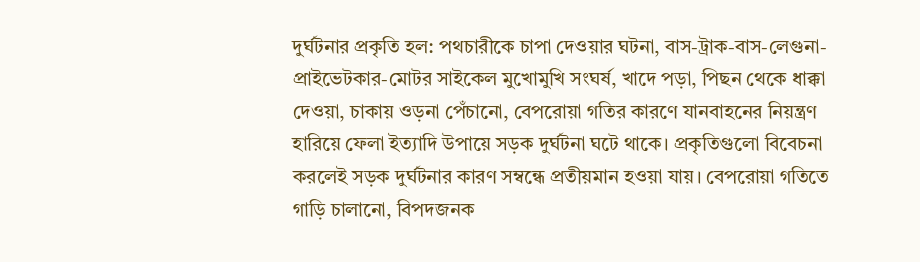দুর্ঘটনার প্রকৃতি হল: পথচারীকে চাপা দেওয়ার ঘটনা, বাস-ট্রাক-বাস-লেগুনা-প্রাইভেটকার-মোটর সাইকেল মুখোমুখি সংঘর্ষ, খাদে পড়া, পিছন থেকে ধাক্কা দেওয়া, চাকায় ওড়না পেঁচানো, বেপরোয়া গতির কারণে যানবাহনের নিয়ন্ত্রণ হারিয়ে ফেলা ইত্যাদি উপায়ে সড়ক দুর্ঘটনা ঘটে থাকে। প্রকৃতিগুলো বিবেচনা করলেই সড়ক দুর্ঘটনার কারণ সম্বন্ধে প্রতীয়মান হওয়া যায়। বেপরোয়া গতিতে গাড়ি চালানো, বিপদজনক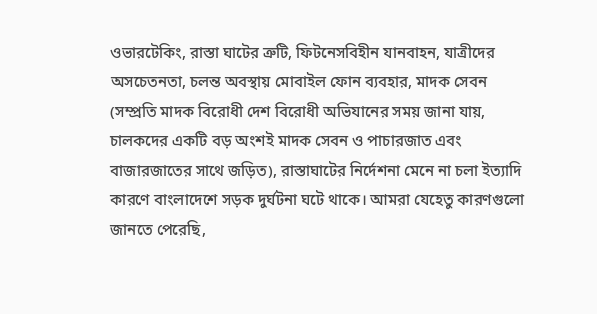ওভারটেকিং, রাস্তা ঘাটের ত্রুটি, ফিটনেসবিহীন যানবাহন, যাত্রীদের অসচেতনতা, চলন্ত অবস্থায় মোবাইল ফোন ব্যবহার, মাদক সেবন (সম্প্রতি মাদক বিরোধী দেশ বিরোধী অভিযানের সময় জানা যায়, চালকদের একটি বড় অংশই মাদক সেবন ও পাচারজাত এবং বাজারজাতের সাথে জড়িত), রাস্তাঘাটের নির্দেশনা মেনে না চলা ইত্যাদি কারণে বাংলাদেশে সড়ক দুর্ঘটনা ঘটে থাকে। আমরা যেহেতু কারণগুলো জানতে পেরেছি,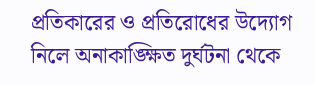প্রতিকারের ও প্রতিরোধের উদ্যোগ নিলে অনাকাঙ্ক্ষিত দুর্ঘটনা থেকে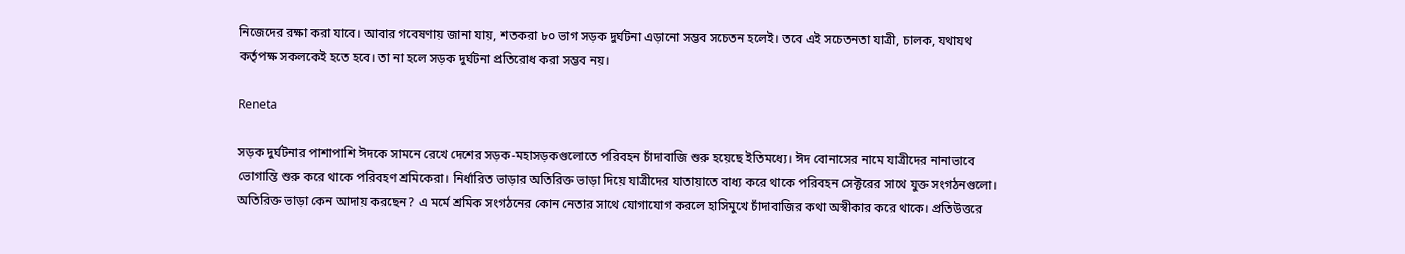নিজেদের রক্ষা করা যাবে। আবার গবেষণায় জানা যায়, শতকরা ৮০ ভাগ সড়ক দুর্ঘটনা এড়ানো সম্ভব সচেতন হলেই। তবে এই সচেতনতা যাত্রী, চালক, যথাযথ কর্তৃপক্ষ সকলকেই হতে হবে। তা না হলে সড়ক দুর্ঘটনা প্রতিরোধ করা সম্ভব নয়।

Reneta

সড়ক দুর্ঘটনার পাশাপাশি ঈদকে সামনে রেখে দেশের সড়ক-মহাসড়কগুলোতে পরিবহন চাঁদাবাজি শুরু হয়েছে ইতিমধ্যে। ঈদ বোনাসের নামে যাত্রীদের নানাভাবে ভোগান্তি শুরু করে থাকে পরিবহণ শ্রমিকেরা। নির্ধারিত ভাড়ার অতিরিক্ত ভাড়া দিয়ে যাত্রীদের যাতায়াতে বাধ্য করে থাকে পরিবহন সেক্টরের সাথে যুক্ত সংগঠনগুলো। অতিরিক্ত ভাড়া কেন আদায় করছেন? এ মর্মে শ্রমিক সংগঠনের কোন নেতার সাথে যোগাযোগ করলে হাসিমুখে চাঁদাবাজির কথা অস্বীকার করে থাকে। প্রতিউত্তরে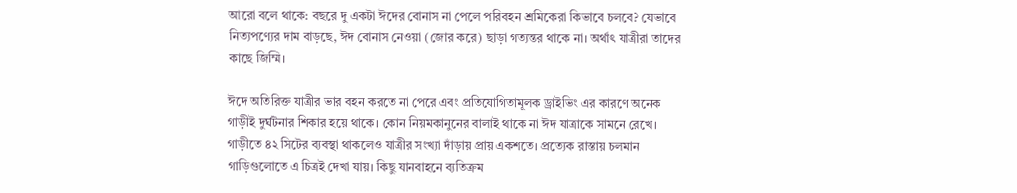আরো বলে থাকে: বছরে দু একটা ঈদের বোনাস না পেলে পরিবহন শ্রমিকেরা কিভাবে চলবে? যেভাবে নিত্যপণ্যের দাম বাড়ছে, ঈদ বোনাস নেওয়া (জোর করে) ছাড়া গত্যন্তর থাকে না। অর্থাৎ যাত্রীরা তাদের কাছে জিম্মি।

ঈদে অতিরিক্ত যাত্রীর ভার বহন করতে না পেরে এবং প্রতিযোগিতামূলক ড্রাইভিং এর কারণে অনেক গাড়ীই দুর্ঘটনার শিকার হয়ে থাকে। কোন নিয়মকানুনের বালাই থাকে না ঈদ যাত্রাকে সামনে রেখে। গাড়ীতে ৪২ সিটের ব্যবস্থা থাকলেও যাত্রীর সংখ্যা দাঁড়ায় প্রায় একশতে। প্রত্যেক রাস্তায় চলমান গাড়িগুলোতে এ চিত্রই দেখা যায়। কিছু যানবাহনে ব্যতিক্রম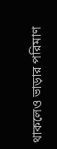থাকলেও ভাড়ার পরিমাণ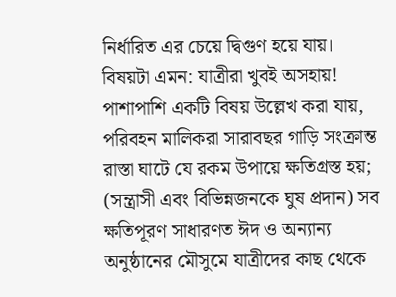নির্ধারিত এর চেয়ে দ্বিগুণ হয়ে যায়। বিষয়টা এমন: যাত্রীরা খুবই অসহায়! পাশাপাশি একটি বিষয় উল্লেখ করা যায়, পরিবহন মালিকরা সারাবছর গাড়ি সংক্রান্ত রাস্তা ঘাটে যে রকম উপায়ে ক্ষতিগ্রস্ত হয়; (সন্ত্রাসী এবং বিভিন্নজনকে ঘুষ প্রদান) সব ক্ষতিপূরণ সাধারণত ঈদ ও অন্যান্য অনুষ্ঠানের মৌসুমে যাত্রীদের কাছ থেকে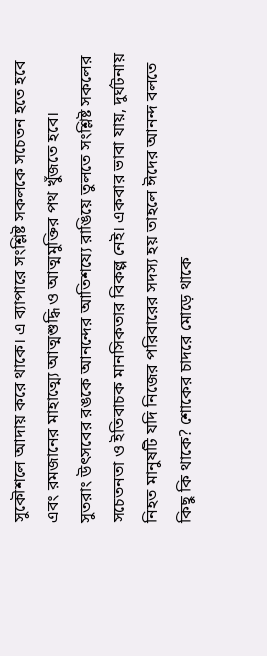সুকৌশলে আদায় করে থাকে। এ ব্যাপারে সংশ্লিষ্ট সকলকে সচেতন হতে হবে এবং রমজানের মাহাত্ম্যে আত্মশুদ্ধি ও আত্মমুক্তির পথ খুঁজতে হবে।
সুতরাং উৎসবের রঙকে আনন্দের আতিশয্যে রাঙিয়ে তুলতে সংশ্লিষ্ট সকলের সচেতনতা ও ইতিবাচক মানসিকতার বিকল্প নেই। একবার ভাবা যায়, দুর্ঘটনায় নিহত মানুষটি যদি নিজের পরিবারের সদস্য হয় তাহলে ঈদের আনন্দ বলতে কিছু কি থাকে? শোকের চাদরে মোড়ে থাকে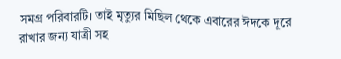সমগ্র পরিবারটি। তাই মৃত্যুর মিছিল থেকে এবারের ঈদকে দূরে রাখার জন্য যাত্রী সহ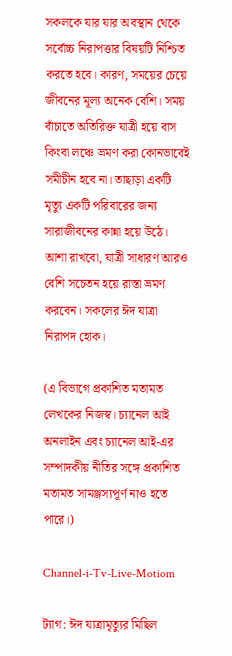সকলকে যার যার অবস্থান থেকে সর্বোচ্চ নিরাপত্তার বিষয়টি নিশ্চিত করতে হবে। কারণ, সময়ের চেয়ে জীবনের মূল্য অনেক বেশি। সময় বাঁচাতে অতিরিক্ত যাত্রী হয়ে বাস কিংবা লঞ্চে ভ্রমণ করা কোনভাবেই সমীচীন হবে না। তাছাড়া একটি মৃত্যু একটি পরিবারের জন্য সারাজীবনের কান্না হয়ে উঠে। আশা রাখবো, যাত্রী সাধারণ আরও বেশি সচেতন হয়ে রাস্তা ভ্রমণ করবেন। সকলের ঈদ যাত্রা নিরাপদ হোক।

(এ বিভাগে প্রকাশিত মতামত লেখকের নিজস্ব। চ্যানেল আই অনলাইন এবং চ্যানেল আই-এর সম্পাদকীয় নীতির সঙ্গে প্রকাশিত মতামত সামঞ্জস্যপূর্ণ নাও হতে পারে।)

Channel-i-Tv-Live-Motiom

ট্যাগ: ঈদ যাত্রামৃত্যুর মিছিল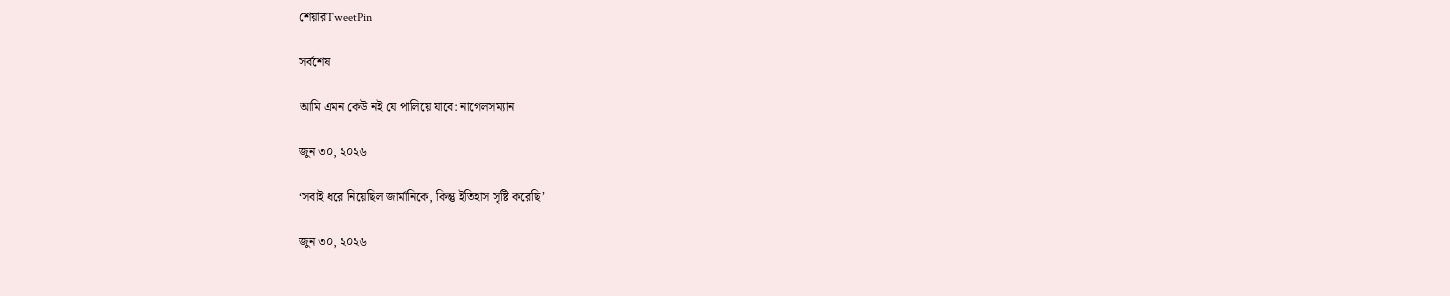শেয়ারTweetPin

সর্বশেষ

আমি এমন কেউ নই যে পালিয়ে যাবে: নাগেলসম্যান

জুন ৩০, ২০২৬

‘সবাই ধরে নিয়েছিল জার্মানিকে, কিন্তু ইতিহাস সৃষ্টি করেছি’

জুন ৩০, ২০২৬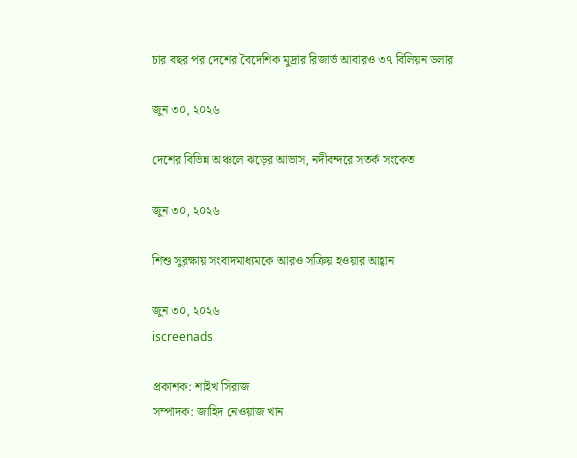চার বছর পর দেশের বৈদেশিক মুদ্রার রিজার্ভ আবারও ৩৭ বিলিয়ন ডলার

জুন ৩০, ২০২৬

দেশের বিভিন্ন অঞ্চলে ঝড়ের আভাস, নদীবন্দরে সতর্ক সংকেত

জুন ৩০, ২০২৬

শিশু সুরক্ষায় সংবাদমাধ্যমকে আরও সক্রিয় হওয়ার আহ্বান

জুন ৩০, ২০২৬
iscreenads

প্রকাশক: শাইখ সিরাজ
সম্পাদক: জাহিদ নেওয়াজ খান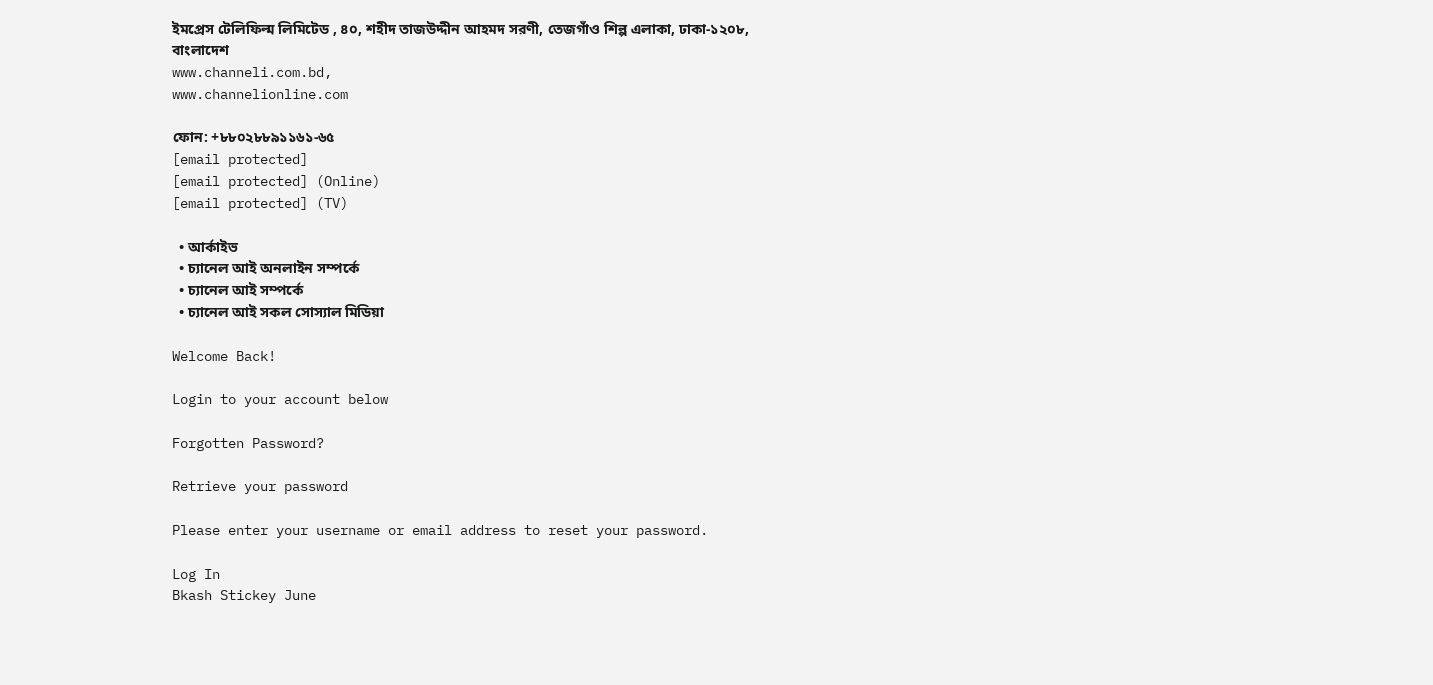ইমপ্রেস টেলিফিল্ম লিমিটেড , ৪০, শহীদ তাজউদ্দীন আহমদ সরণী, তেজগাঁও শিল্প এলাকা, ঢাকা-১২০৮, বাংলাদেশ
www.channeli.com.bd,
www.channelionline.com

ফোন: +৮৮০২৮৮৯১১৬১-৬৫
[email protected]
[email protected] (Online)
[email protected] (TV)

  • আর্কাইভ
  • চ্যানেল আই অনলাইন সম্পর্কে
  • চ্যানেল আই সম্পর্কে
  • চ্যানেল আই সকল সোস্যাল মিডিয়া

Welcome Back!

Login to your account below

Forgotten Password?

Retrieve your password

Please enter your username or email address to reset your password.

Log In
Bkash Stickey June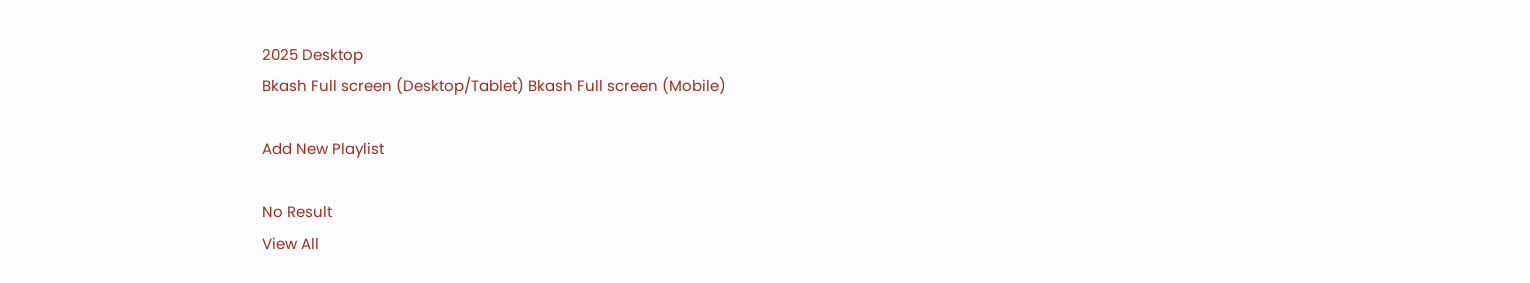2025 Desktop
Bkash Full screen (Desktop/Tablet) Bkash Full screen (Mobile)

Add New Playlist

No Result
View All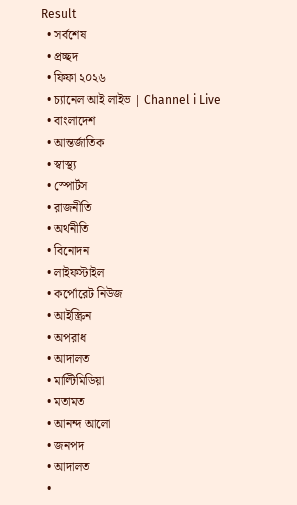Result
  • সর্বশেষ
  • প্রচ্ছদ
  • ফিফা ২০২৬
  • চ্যানেল আই লাইভ | Channel i Live
  • বাংলাদেশ
  • আন্তর্জাতিক
  • স্বাস্থ্য
  • স্পোর্টস
  • রাজনীতি
  • অর্থনীতি
  • বিনোদন
  • লাইফস্টাইল
  • কর্পোরেট নিউজ
  • আইস্ক্রিন
  • অপরাধ
  • আদালত
  • মাল্টিমিডিয়া
  • মতামত
  • আনন্দ আলো
  • জনপদ
  • আদালত
  •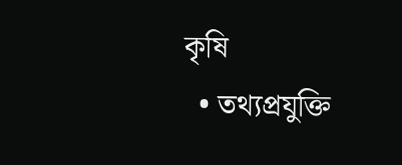কৃষি
  • তথ্যপ্রযুক্তি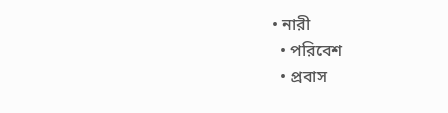• নারী
  • পরিবেশ
  • প্রবাস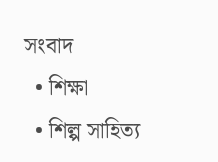সংবাদ
  • শিক্ষা
  • শিল্প সাহিত্য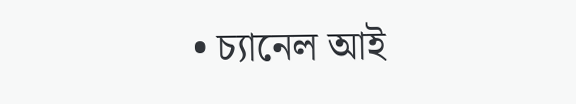• চ্যানেল আই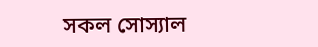সকল সোস্যাল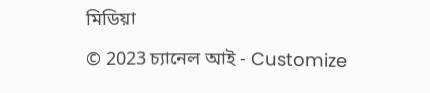মিডিয়া

© 2023 চ্যানেল আই - Customize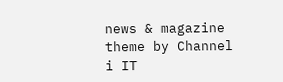news & magazine theme by Channel i IT